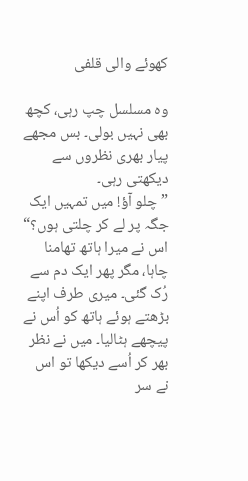کھوئے والی قلفی

وہ مسلسل چپ رہی، کچھ بھی نہیں بولی۔ بس مجھے پیار بھری نظروں سے دیکھتی رہی۔
”چلو آؤ! میں تمہیں ایک جگہ پر لے کر چلتی ہوں؟“
اس نے میرا ہاتھ تھامنا چاہا، مگر پھر ایک دم سے رُک گئی۔ میری طرف اپنے بڑھتے ہوئے ہاتھ کو اُس نے پیچھے ہٹالیا۔ میں نے نظر بھر کر اُسے دیکھا تو اس نے سر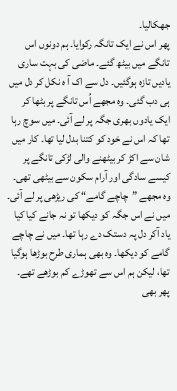جھکالیا۔
پھر اس نے ایک تانگہ رکوایا۔ ہم دونوں اس تانگے میں بیٹھ گئے۔ ماضی کی بہت ساری یادیں تازہ ہوگئیں۔ دل سے اک آ ہ نکل کر دل میں ہی دب گئی۔ وہ مجھے اُس تانگے پر بٹھا کر ایک یادوں بھری جگہ پر لے آئی۔ میں سوچ رہا تھا کہ اس نے خود کو کتنا بدل لیا تھا۔ کار میں شان سے اکڑ کر بیٹھنے والی لڑکی تانگے پر کیسے سادگی اور آرام سکون سے بیٹھی تھی۔
وہ مجھے ”چاچے گامے“ کی ریڑھی پر لے آئی۔
میں نے اس جگہ کو دیکھا تو نہ جانے کیا کیا یاد آکر دل پہ دستک دے رہا تھا۔ میں نے چاچے گامے کو دیکھا۔ وہ بھی ہماری طرح بوڑھا ہوگیا تھا، لیکن ہم اس سے تھوڑے کم بوڑھے تھے۔ پھر بھی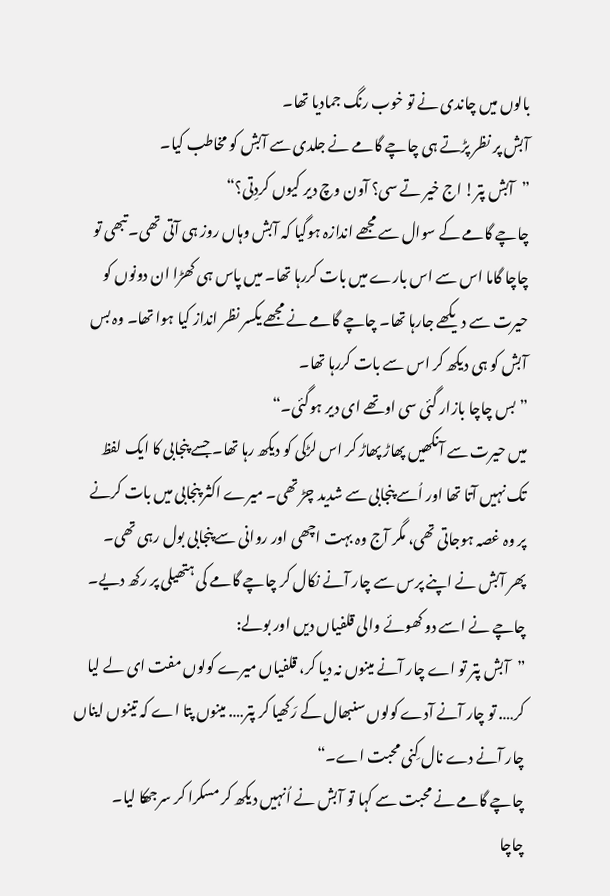بالوں میں چاندی نے تو خوب رنگ جمادیا تھا۔
آبش پر نظر پڑتے ہی چاچے گامے نے جلدی سے آبش کو مخاطب کیا۔
”آبش پتر! اج خیر تے سی؟ آون وچ دیر کیوں کردِتی؟“
چاچے گامے کے سوال سے مجھے اندازہ ہوگیا کہ آبش وہاں روز ہی آتی تھی۔ تبھی تو چاچا گاما اس سے اس بارے میں بات کررہا تھا۔ میں پاس ہی کھڑا ان دونوں کو حیرت سے دیکھے جارہا تھا۔ چاچے گامے نے مجھے یکسر نظر انداز کیا ہوا تھا۔ وہ بس آبش کو ہی دیکھ کر اس سے بات کررہا تھا۔
”بس چاچا بازار گئی سی اوتھے ای دیر ہوگئی۔“
میں حیرت سے آنکھیں پھاڑ پھاڑ کر اس لڑکی کو دیکھ رہا تھا۔ جسے پنجابی کا ایک لفظ تک نہیں آتا تھا اور اُسے پنجابی سے شدید چڑ تھی۔ میرے اکثر پنجابی میں بات کرنے پر وہ غصہ ہوجاتی تھی، مگر آج وہ بہت اچھی اور روانی سے پنجابی بول رہی تھی۔
پھر آبش نے اپنے پرس سے چار آنے نکال کر چاچے گامے کی ہتھیلی پر رکھ دیے۔ چاچے نے اسے دو کھوئے والی قلفیاں دیں اور بولے:
”آبش پتر تو اے چار آنے مینوں نہ دیا کر، قلفیاں میرے کولوں مفت ای لے لیا کر…. تو چار آنے آدے کولوں سنبھال کے رَکھیا کر پتر…. مینوں پتا اے کہ تینوں ایناں چار آنے دے نال کِنی محبت اے۔“
چاچے گامے نے محبت سے کہا تو آبش نے اُنہیں دیکھ کر مسکرا کر سرجھکا لیا۔
چاچا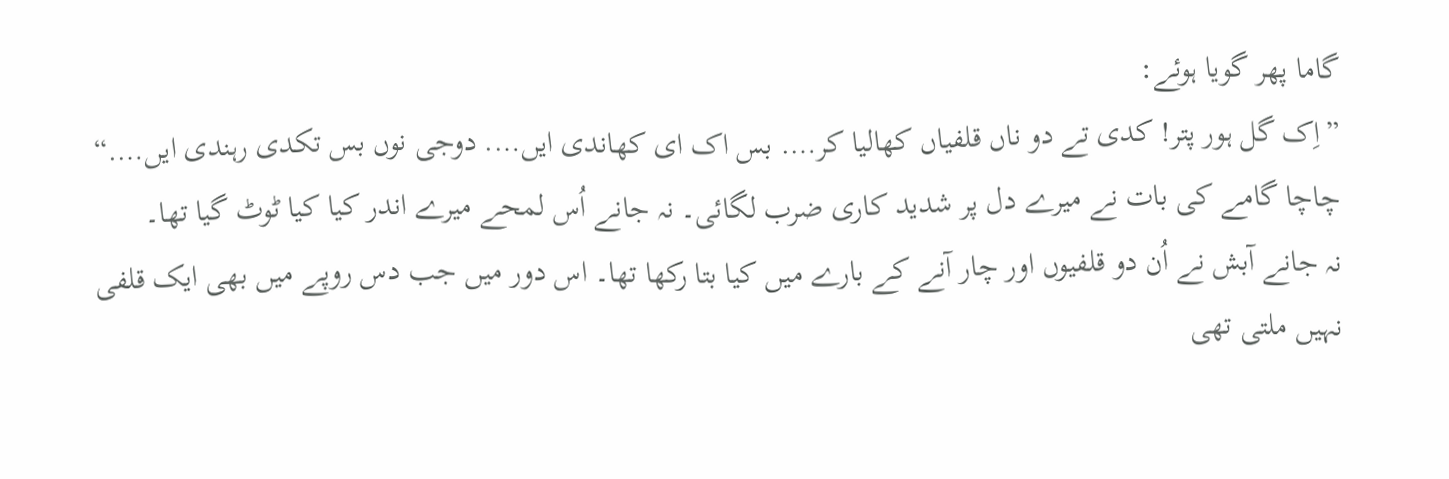گاما پھر گویا ہوئے:
”اِک گل ہور پتر! کدی تے دو ناں قلفیاں کھالیا کر…. بس اک ای کھاندی ایں…. دوجی نوں بس تکدی رہندی ایں….“
چاچا گامے کی بات نے میرے دل پر شدید کاری ضرب لگائی۔ نہ جانے اُس لمحے میرے اندر کیا کیا ٹوٹ گیا تھا۔
نہ جانے آبش نے اُن دو قلفیوں اور چار آنے کے بارے میں کیا بتا رکھا تھا۔ اس دور میں جب دس روپے میں بھی ایک قلفی نہیں ملتی تھی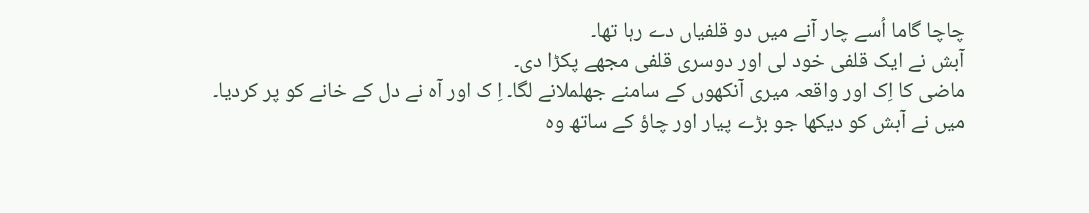چاچا گاما اُسے چار آنے میں دو قلفیاں دے رہا تھا۔
آبش نے ایک قلفی خود لی اور دوسری قلفی مجھے پکڑا دی۔
ماضی کا اِک اور واقعہ میری آنکھوں کے سامنے جھلملانے لگا۔ اِ ک اور آہ نے دل کے خانے کو پر کردیا۔
میں نے آبش کو دیکھا جو بڑے پیار اور چاؤ کے ساتھ وہ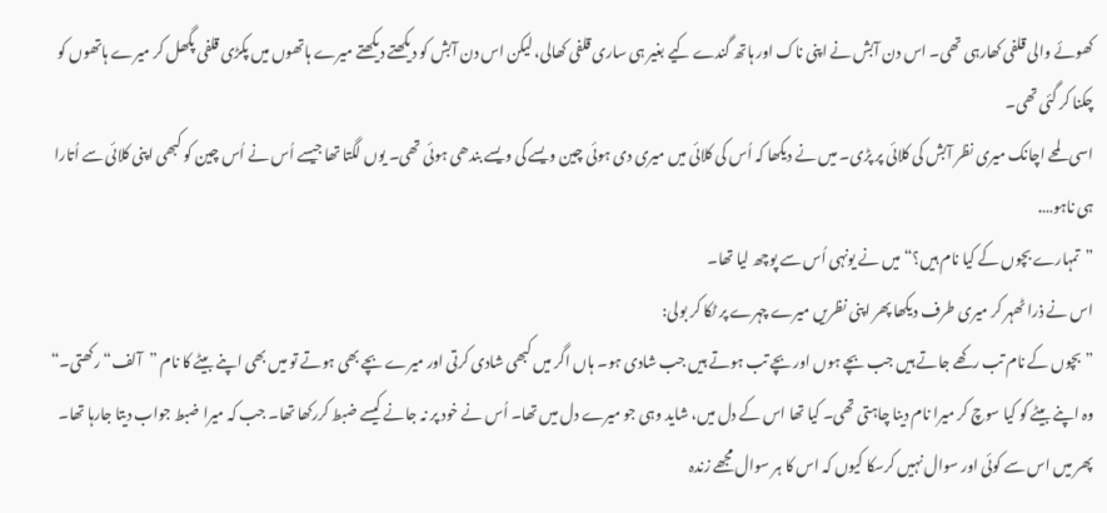کھوئے والی قلفی کھارہی تھی۔ اس دن آبش نے اپنی ناک اور ہاتھ گندے کیے بغیر ہی ساری قلفی کھالی، لیکن اس دن آبش کو دیکھتے دیکھتے میرے ہاتھوں میں پکڑی قلفی پگھل کر میرے ہاتھوں کو چکنا کر گئی تھی۔
اسی لمحے اچانک میری نظر آبش کی کلائی پر پڑی۔ میں نے دیکھا کہ اُس کی کلائی میں میری دی ہوئی چین ویسے کی ویسے بندھی ہوئی تھی۔ یوں لگتا تھا جیسے اُس نے اُس چین کو کبھی اپنی کلائی سے اُتارا ہی ناہو….
”تمہارے بچوں کے کیا نام ہیں؟“میں نے یونہی اُس سے پوچھ لیا تھا۔
اس نے ذرا ٹھہر کر میری طرف دیکھا پھر اپنی نظریں میرے چہرے پر ٹکا کر بولی:
”بچوں کے نام تب رکھے جاتے ہیں جب بچے ہوں اور بچے تب ہوتے ہیں جب شادی ہو۔ ہاں اگر میں کبھی شادی کرتی اور میرے بچے بھی ہوتے تو میں بھی اپنے بیٹے کا نام ”آلف“ رکھتی۔“
وہ اپنے بیٹے کو کیا سوچ کر میرا نام دینا چاہتی تھی۔ کیا تھا اس کے دل میں، شاید وہی جو میرے دل میں تھا۔ اُس نے خود پر نہ جانے کیسے ضبط کررکھا تھا۔ جب کہ میرا ضبط جواب دیتا جارہا تھا۔
پھر میں اس سے کوئی اور سوال نہیں کرسکا کیوں کہ اس کا ہر سوال مجھے زندہ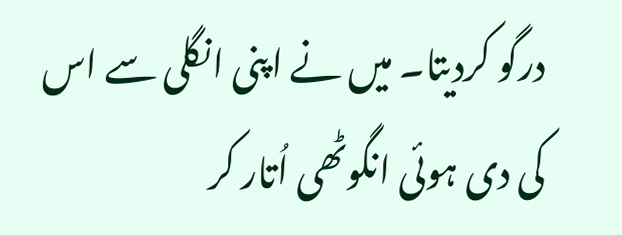درگو کردیتا۔ میں نے اپنی انگلی سے اس کی دی ہوئی انگوٹھی اُتار کر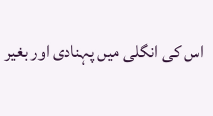اس کی انگلی میں پہنادی اور بغیر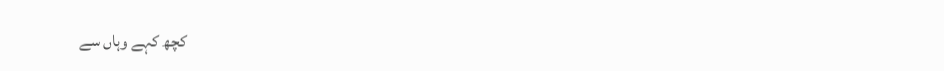کچھ کہے وہاں سے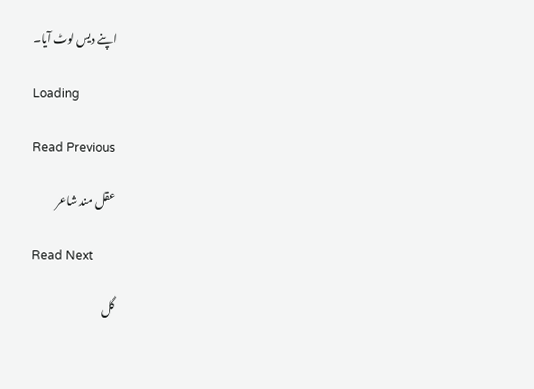اپنے دیس لوٹ آیا۔

Loading

Read Previous

عقل مند شاعر

Read Next

گل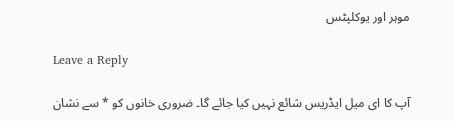موہر اور یوکلپٹس

Leave a Reply

آپ کا ای میل ایڈریس شائع نہیں کیا جائے گا۔ ضروری خانوں کو * سے نشان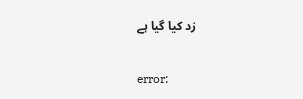زد کیا گیا ہے

error: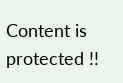Content is protected !!